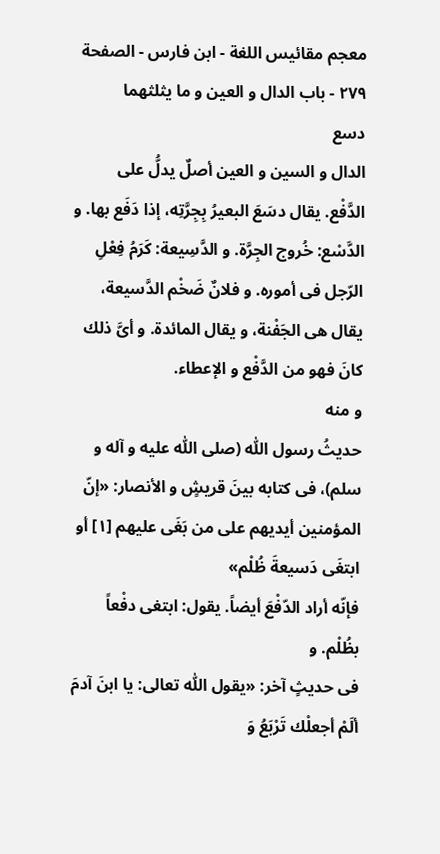معجم مقائيس اللغة - ابن فارس - الصفحة ٢٧٩ - باب الدال و العين و ما يثلثهما
دسع
الدال و السين و العين أصلٌ يدلُّ على الدَّفْع. يقال دسَعَ البعيرُ بِجِرَّتِه، إذا دَفَع بها. و الدَّسْع: خُروج الجِرَّة. و الدَّسِيعة: كَرَمُ فِعْلِ الرّجل فى أموره. و فلانٌ ضَخْم الدَّسيعة، يقال هى الجَفْنة، و يقال المائدة. و أىَّ ذلك كانَ فهو من الدَّفْع و الإعطاء.
و منه
حديثُ رسول اللّٰه (صلى اللّٰه عليه و آله و سلم)، فى كتابه بينَ قريشٍ و الأنصار: «إنّ المؤمنين أيديهم على من بَغَى عليهم [١] أو ابتغَى دَسيعةَ ظُلْم»
فإنّه أراد الدّفْعَ أيضاً. يقول: ابتغى دفْعاً بظُلْم. و
فى حديثٍ آخر: «يقول اللّٰه تعالى: يا ابنَ آدمَ ألَمْ أجعلْك تَرْبَعُ وَ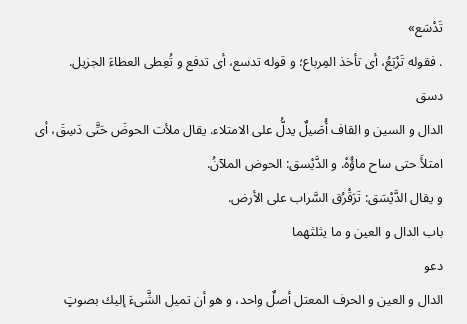تَدْسَع»
. فقوله تَرْبَعُ، أى تأخذ المِرباع؛ و قوله تدسع، أى تدفع و تُعِطى العطاءَ الجزيل.
دسق
الدال و السين و القاف أُصَيلٌ يدلُّ على الامتلاء. يقال ملأت الحوضَ حَتَّى دَسِقَ، أى امتلأَ حتى ساح ماؤُهْ. و الدَّيْسق: الحوض الملآنُ.
و يقال الدَّيْسَق: تَرَقْرُق السَّراب على الأرض.
باب الدال و العين و ما يثلثهما
دعو
الدال و العين و الحرف المعتل أصلٌ واحد، و هو أن تميل الشَّىءَ إليك بصوتٍ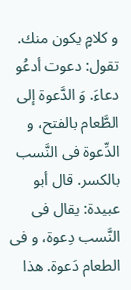و كلامٍ يكون منك. تقول: دعوت أدعُو دعاءَ. وَ الدَّعوة إلى الطَّعام بالفتح، و الدِّعوة فى النَّسب بالكسر. قال أبو عبيدة: يقال فى النَّسب دِعوة، و فى الطعام دَعوة. هذا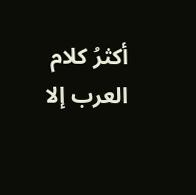أكثرُ كلام العرب إلا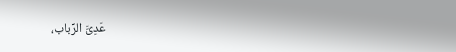عَدِىَّ الرِّباب،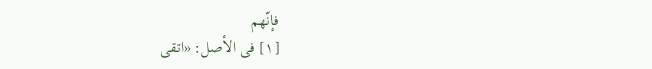فإنّهم
[١] فى الأصل: «اتقى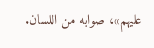عليهم»، صوابه من اللسان.